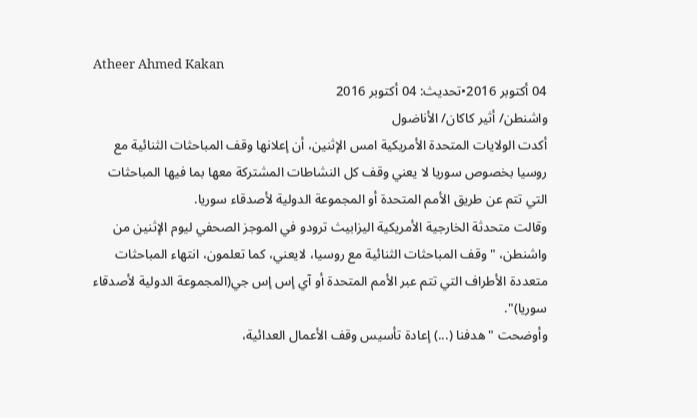Atheer Ahmed Kakan
04 أكتوبر 2016•تحديث: 04 أكتوبر 2016
واشنطن/ أثير كاكان/ الأناضول
أكدت الولايات المتحدة الأمريكية امس الإثنين، أن إعلانها وقف المباحثات الثنائية مع روسيا بخصوص سوريا لا يعني وقف كل النشاطات المشتركة معها بما فيها المباحثات التي تتم عن طريق الأمم المتحدة أو المجموعة الدولية لأصدقاء سوريا.
وقالت متحدثة الخارجية الأمريكية اليزابيث ترودو في الموجز الصحفي ليوم الإثنين من واشنطن، "وقف المباحثات الثنائية مع روسيا، لايعني، كما تعلمون، انتهاء المباحثات متعددة الأطراف التي تتم عبر الأمم المتحدة أو آي إس إس جي(المجموعة الدولية لأصدقاء سوريا)".
وأوضحت "هدفنا (...) إعادة تأسيس وقف الأعمال العدائية،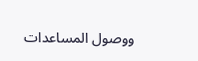ووصول المساعدات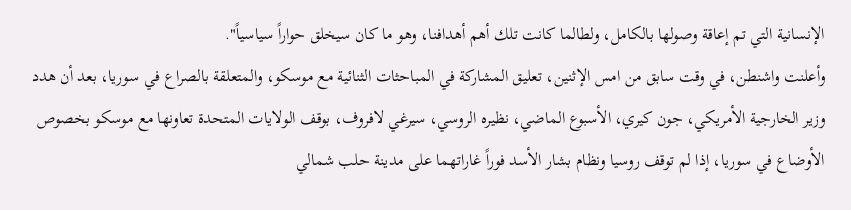الإنسانية التي تم إعاقة وصولها بالكامل، ولطالما كانت تلك أهم أهدافنا، وهو ما كان سيخلق حواراً سياسياً".
وأعلنت واشنطن، في وقت سابق من امس الإثنين، تعليق المشاركة في المباحثات الثنائية مع موسكو، والمتعلقة بالصراع في سوريا، بعد أن هدد وزير الخارجية الأمريكي، جون كيري، الأسبوع الماضي، نظيره الروسي، سيرغي لافروف، بوقف الولايات المتحدة تعاونها مع موسكو بخصوص الأوضاع في سوريا، إذا لم توقف روسيا ونظام بشار الأسد فوراً غاراتهما على مدينة حلب شمالي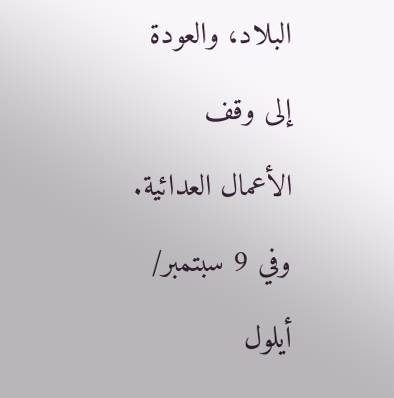البلاد، والعودة إلى وقف الأعمال العدائية.
وفي 9 سبتمبر/ أيلول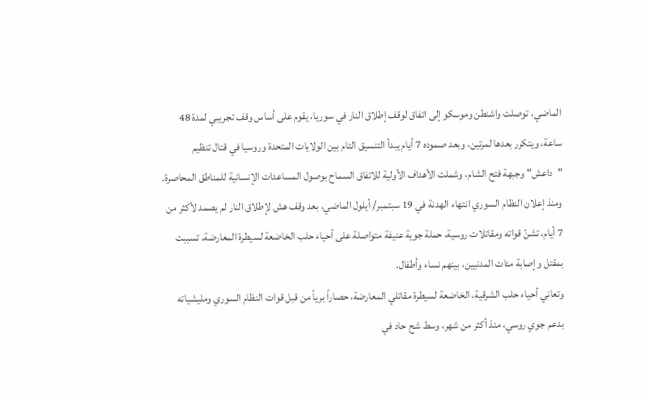الماضي، توصلت واشنطن وموسكو إلى اتفاق لوقف إطلاق النار في سوريا، يقوم على أساس وقف تجريبي لمدة 48 ساعة، ويتكرر بعدها لمرتين، وبعد صموده 7 أيام يبدأ التنسيق التام بين الولايات المتحدة وروسيا في قتال تنظيم "داعش" وجبهة فتح الشام، وشملت الأهداف الأولية للاتفاق السماح بوصول المساعدات الإنسانية للمناطق المحاصرة.
ومنذ إعلان النظام السوري انتهاء الهدنة في 19 سبتمبر/ أيلول الماضي، بعد وقف هش لإطلاق النار لم يصمد لأكثر من 7 أيام، تشنّ قواته ومقاتلات روسية، حملة جوية عنيفة متواصلة على أحياء حلب الخاضعة لسيطرة المعارضة، تسببت بمقتل وإصابة مئات المدنيين، بينهم نساء وأطفال.
وتعاني أحياء حلب الشرقية، الخاضعة لسيطرة مقاتلي المعارضة، حصاراً برياً من قبل قوات النظام السوري ومليشياته بدعم جوي روسي، منذ أكثر من شهر، وسط شح حاد في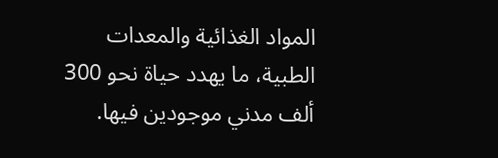المواد الغذائية والمعدات الطبية، ما يهدد حياة نحو 300 ألف مدني موجودين فيها.